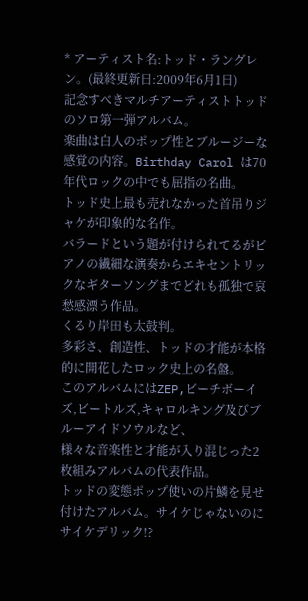* アーティスト名:トッド・ラングレン。(最終更新日:2009年6月1日)
記念すべきマルチアーティストトッドのソロ第一弾アルバム。
楽曲は白人のポップ性とブルージーな感覚の内容。Birthday Carol は70年代ロックの中でも屈指の名曲。
トッド史上最も売れなかった首吊りジャケが印象的な名作。
バラードという題が付けられてるがピアノの繊細な演奏からエキセントリックなギターソングまでどれも孤独で哀愁感漂う作品。
くるり岸田も太鼓判。
多彩さ、創造性、トッドの才能が本格的に開花したロック史上の名盤。
このアルバムにはZEP,ビーチボーイズ,ビートルズ,キャロルキング及びブルーアイドソウルなど、
様々な音楽性と才能が入り混じった2枚組みアルバムの代表作品。
トッドの変態ポップ使いの片鱗を見せ付けたアルバム。サイケじゃないのにサイケデリック!?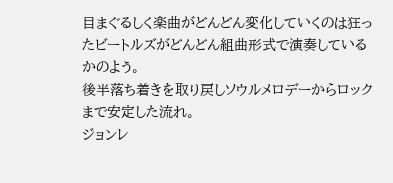目まぐるしく楽曲がどんどん変化していくのは狂ったビートルズがどんどん組曲形式で演奏しているかのよう。
後半落ち着きを取り戻しソウルメロデーからロックまで安定した流れ。
ジョンレ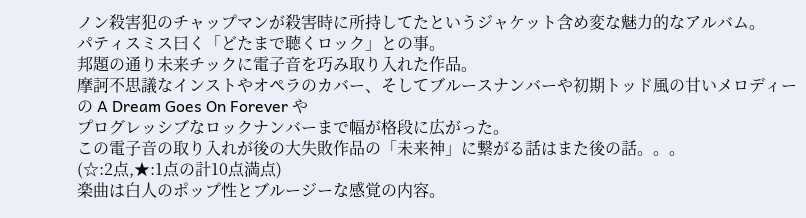ノン殺害犯のチャップマンが殺害時に所持してたというジャケット含め変な魅力的なアルバム。
パティスミス曰く「どたまで聴くロック」との事。
邦題の通り未来チックに電子音を巧み取り入れた作品。
摩訶不思議なインストやオペラのカバー、そしてブルースナンバーや初期トッド風の甘いメロディーの A Dream Goes On Forever や
プログレッシブなロックナンバーまで幅が格段に広がった。
この電子音の取り入れが後の大失敗作品の「未来神」に繋がる話はまた後の話。。。
(☆:2点,★:1点の計10点満点)
楽曲は白人のポップ性とブルージーな感覚の内容。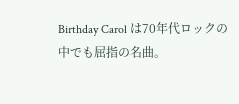Birthday Carol は70年代ロックの中でも屈指の名曲。